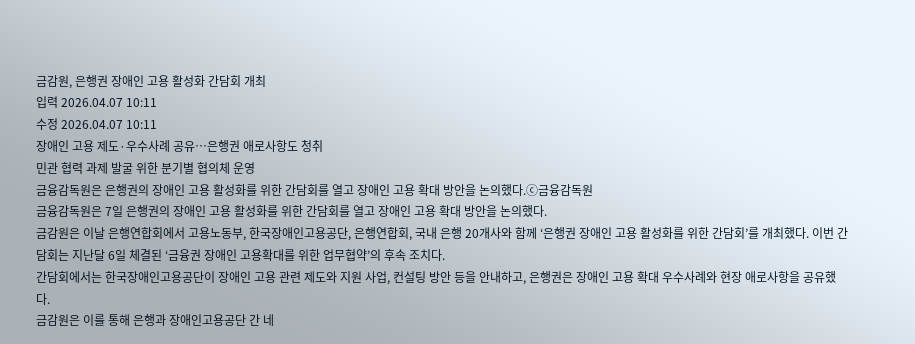금감원, 은행권 장애인 고용 활성화 간담회 개최
입력 2026.04.07 10:11
수정 2026.04.07 10:11
장애인 고용 제도·우수사례 공유…은행권 애로사항도 청취
민관 협력 과제 발굴 위한 분기별 협의체 운영
금융감독원은 은행권의 장애인 고용 활성화를 위한 간담회를 열고 장애인 고용 확대 방안을 논의했다.ⓒ금융감독원
금융감독원은 7일 은행권의 장애인 고용 활성화를 위한 간담회를 열고 장애인 고용 확대 방안을 논의했다.
금감원은 이날 은행연합회에서 고용노동부, 한국장애인고용공단, 은행연합회, 국내 은행 20개사와 함께 ‘은행권 장애인 고용 활성화를 위한 간담회’를 개최했다. 이번 간담회는 지난달 6일 체결된 ‘금융권 장애인 고용확대를 위한 업무협약’의 후속 조치다.
간담회에서는 한국장애인고용공단이 장애인 고용 관련 제도와 지원 사업, 컨설팅 방안 등을 안내하고, 은행권은 장애인 고용 확대 우수사례와 현장 애로사항을 공유했다.
금감원은 이를 통해 은행과 장애인고용공단 간 네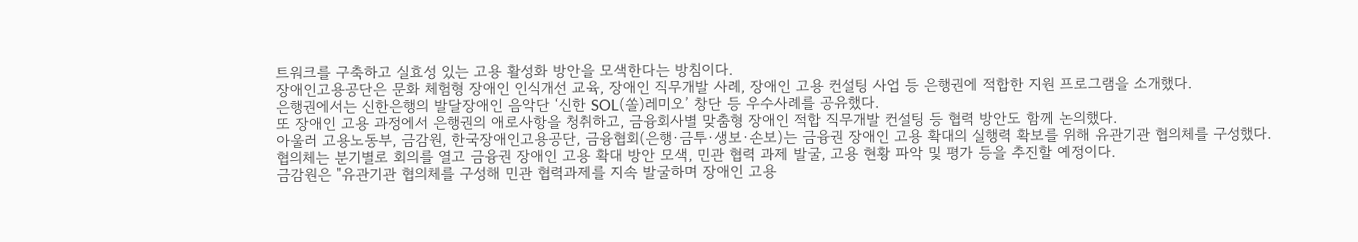트워크를 구축하고 실효성 있는 고용 활성화 방안을 모색한다는 방침이다.
장애인고용공단은 문화 체험형 장애인 인식개선 교육, 장애인 직무개발 사례, 장애인 고용 컨설팅 사업 등 은행권에 적합한 지원 프로그램을 소개했다.
은행권에서는 신한은행의 발달장애인 음악단 ‘신한 SOL(쏠)레미오’ 창단 등 우수사례를 공유했다.
또 장애인 고용 과정에서 은행권의 애로사항을 청취하고, 금융회사별 맞춤형 장애인 적합 직무개발 컨설팅 등 협력 방안도 함께 논의했다.
아울러 고용노동부, 금감원, 한국장애인고용공단, 금융협회(은행·금투·생보·손보)는 금융권 장애인 고용 확대의 실행력 확보를 위해 유관기관 협의체를 구성했다.
협의체는 분기별로 회의를 열고 금융권 장애인 고용 확대 방안 모색, 민관 협력 과제 발굴, 고용 현황 파악 및 평가 등을 추진할 예정이다.
금감원은 "유관기관 협의체를 구성해 민관 협력과제를 지속 발굴하며 장애인 고용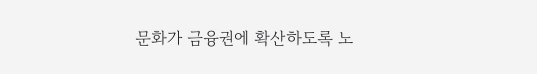문화가 금융권에 확산하도록 노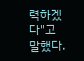력하겠다"고 말했다.